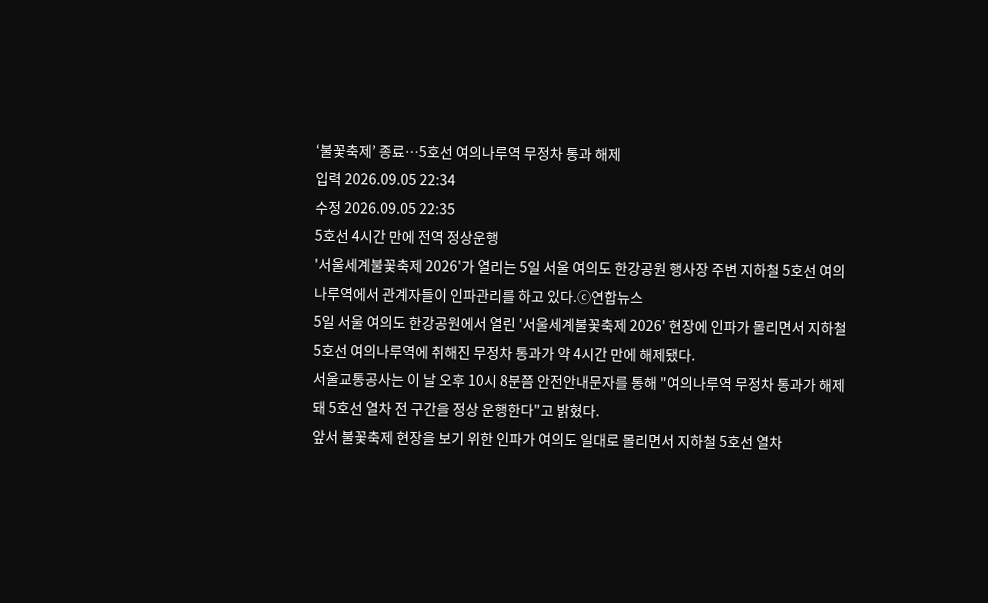‘불꽃축제’ 종료…5호선 여의나루역 무정차 통과 해제
입력 2026.09.05 22:34
수정 2026.09.05 22:35
5호선 4시간 만에 전역 정상운행
'서울세계불꽃축제 2026'가 열리는 5일 서울 여의도 한강공원 행사장 주변 지하철 5호선 여의나루역에서 관계자들이 인파관리를 하고 있다.ⓒ연합뉴스
5일 서울 여의도 한강공원에서 열린 '서울세계불꽃축제 2026' 현장에 인파가 몰리면서 지하철 5호선 여의나루역에 취해진 무정차 통과가 약 4시간 만에 해제됐다.
서울교통공사는 이 날 오후 10시 8분쯤 안전안내문자를 통해 "여의나루역 무정차 통과가 해제돼 5호선 열차 전 구간을 정상 운행한다"고 밝혔다.
앞서 불꽃축제 현장을 보기 위한 인파가 여의도 일대로 몰리면서 지하철 5호선 열차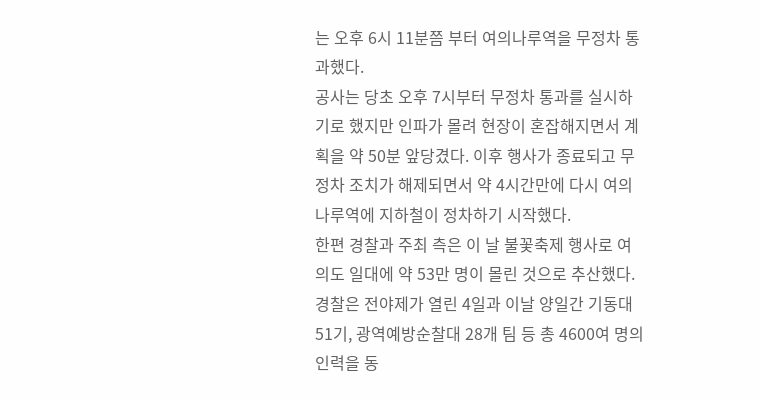는 오후 6시 11분쯤 부터 여의나루역을 무정차 통과했다.
공사는 당초 오후 7시부터 무정차 통과를 실시하기로 했지만 인파가 몰려 현장이 혼잡해지면서 계획을 약 50분 앞당겼다. 이후 행사가 종료되고 무정차 조치가 해제되면서 약 4시간만에 다시 여의나루역에 지하철이 정차하기 시작했다.
한편 경찰과 주최 측은 이 날 불꽃축제 행사로 여의도 일대에 약 53만 명이 몰린 것으로 추산했다.
경찰은 전야제가 열린 4일과 이날 양일간 기동대 51기, 광역예방순찰대 28개 팀 등 총 4600여 명의 인력을 동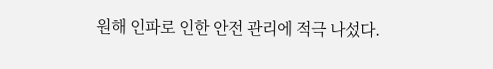원해 인파로 인한 안전 관리에 적극 나섰다.